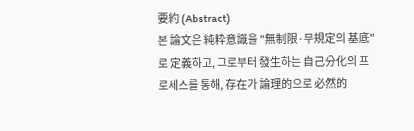要約 (Abstract)
본 論文은 純粋意識을 "無制限·무規定의 基底"로 定義하고, 그로부터 發生하는 自己分化의 프로세스를 통해, 存在가 論理的으로 必然的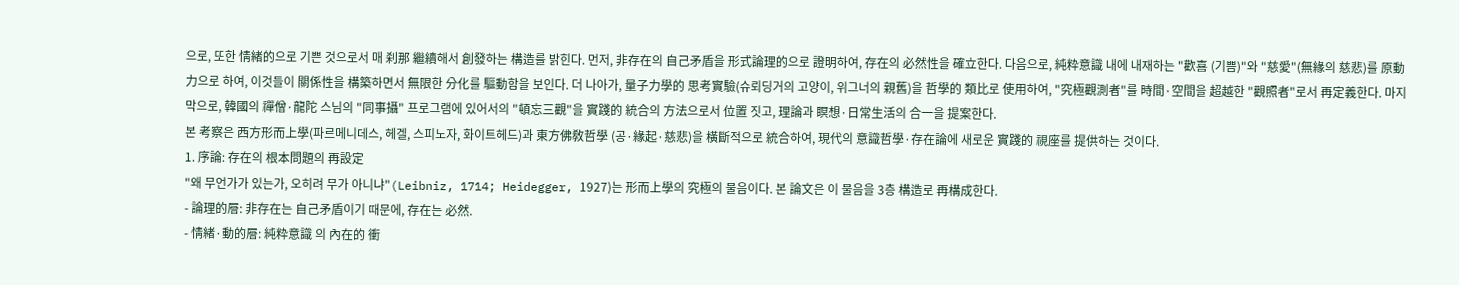으로, 또한 情緒的으로 기쁜 것으로서 매 刹那 繼續해서 創發하는 構造를 밝힌다. 먼저, 非存在의 自己矛盾을 形式論理的으로 證明하여, 存在의 必然性을 確立한다. 다음으로, 純粋意識 내에 내재하는 "歡喜 (기쁨)"와 "慈愛"(無緣의 慈悲)를 原動力으로 하여, 이것들이 關係性을 構築하면서 無限한 分化를 驅動함을 보인다. 더 나아가, 量子力學的 思考實驗(슈뢰딩거의 고양이, 위그너의 親舊)을 哲學的 類比로 使用하여, "究極觀測者"를 時間·空間을 超越한 "觀照者"로서 再定義한다. 마지막으로, 韓國의 禪僧·龍陀 스님의 "同事攝" 프로그램에 있어서의 "頓忘三觀"을 實踐的 統合의 方法으로서 位置 짓고, 理論과 瞑想·日常生活의 合一을 提案한다.
본 考察은 西方形而上學(파르메니데스, 헤겔, 스피노자, 화이트헤드)과 東方佛敎哲學 (공·緣起·慈悲)을 橫斷적으로 統合하여, 現代의 意識哲學·存在論에 새로운 實踐的 視座를 提供하는 것이다.
1. 序論: 存在의 根本問題의 再設定
"왜 무언가가 있는가, 오히려 무가 아니냐"(Leibniz, 1714; Heidegger, 1927)는 形而上學의 究極의 물음이다. 본 論文은 이 물음을 3층 構造로 再構成한다.
- 論理的層: 非存在는 自己矛盾이기 때문에, 存在는 必然.
- 情緒·動的層: 純粋意識 의 內在的 衝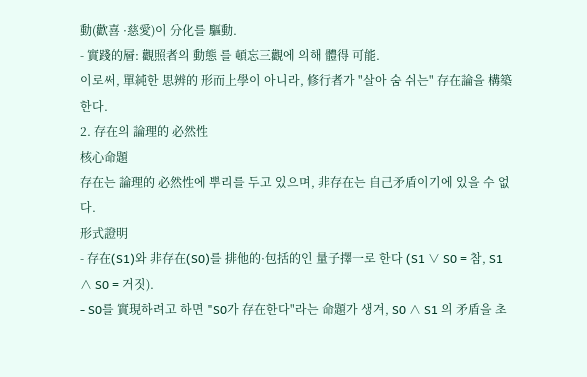動(歡喜 ·慈愛)이 分化를 驅動.
- 實踐的層: 觀照者의 動態 를 頓忘三觀에 의해 體得 可能.
이로써, 單純한 思辨的 形而上學이 아니라, 修行者가 "살아 숨 쉬는" 存在論을 構築한다.
2. 存在의 論理的 必然性
核心命題
存在는 論理的 必然性에 뿌리를 두고 있으며, 非存在는 自己矛盾이기에 있을 수 없다.
形式證明
- 存在(S1)와 非存在(S0)를 排他的·包括的인 量子擇一로 한다 (S1 ∨ S0 = 참, S1 ∧ S0 = 거짓).
- S0를 實現하려고 하면 "S0가 存在한다"라는 命題가 생겨, S0 ∧ S1 의 矛盾을 초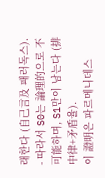래한다 (自己言及 패러독스).
- 따라서 S0는 論理的으로 不可能하며, S1만이 남는다 (排中律+矛盾율).
이 證明은 파르메니데스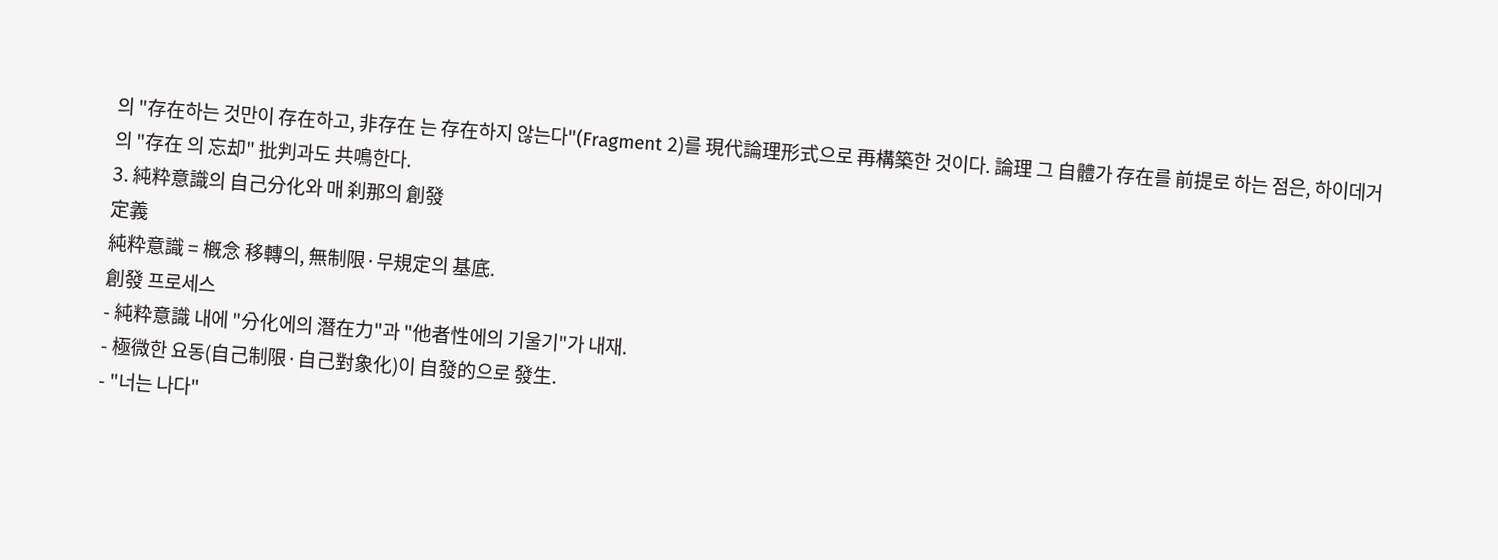의 "存在하는 것만이 存在하고, 非存在 는 存在하지 않는다"(Fragment 2)를 現代論理形式으로 再構築한 것이다. 論理 그 自體가 存在를 前提로 하는 점은, 하이데거의 "存在 의 忘却" 批判과도 共鳴한다.
3. 純粋意識의 自己分化와 매 刹那의 創發
定義
純粋意識 = 槪念 移轉의, 無制限·무規定의 基底.
創發 프로세스
- 純粋意識 내에 "分化에의 潛在力"과 "他者性에의 기울기"가 내재.
- 極微한 요동(自己制限·自己對象化)이 自發的으로 發生.
- "너는 나다"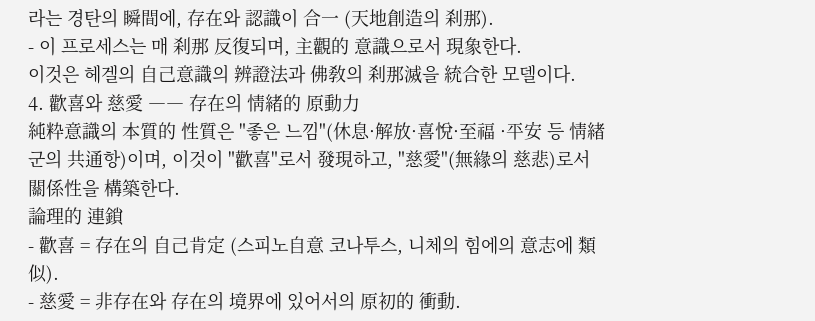라는 경탄의 瞬間에, 存在와 認識이 合一 (天地創造의 刹那).
- 이 프로세스는 매 刹那 反復되며, 主觀的 意識으로서 現象한다.
이것은 헤겔의 自己意識의 辨證法과 佛敎의 刹那滅을 統合한 모델이다.
4. 歡喜와 慈愛 ―― 存在의 情緒的 原動力
純粋意識의 本質的 性質은 "좋은 느낌"(休息·解放·喜悅·至福 ·平安 등 情緖군의 共通항)이며, 이것이 "歡喜"로서 發現하고, "慈愛"(無緣의 慈悲)로서 關係性을 構築한다.
論理的 連鎖
- 歡喜 = 存在의 自己肯定 (스피노自意 코나투스, 니체의 힘에의 意志에 類似).
- 慈愛 = 非存在와 存在의 境界에 있어서의 原初的 衝動.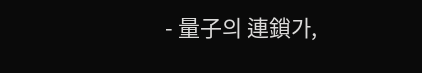- 量子의 連鎖가,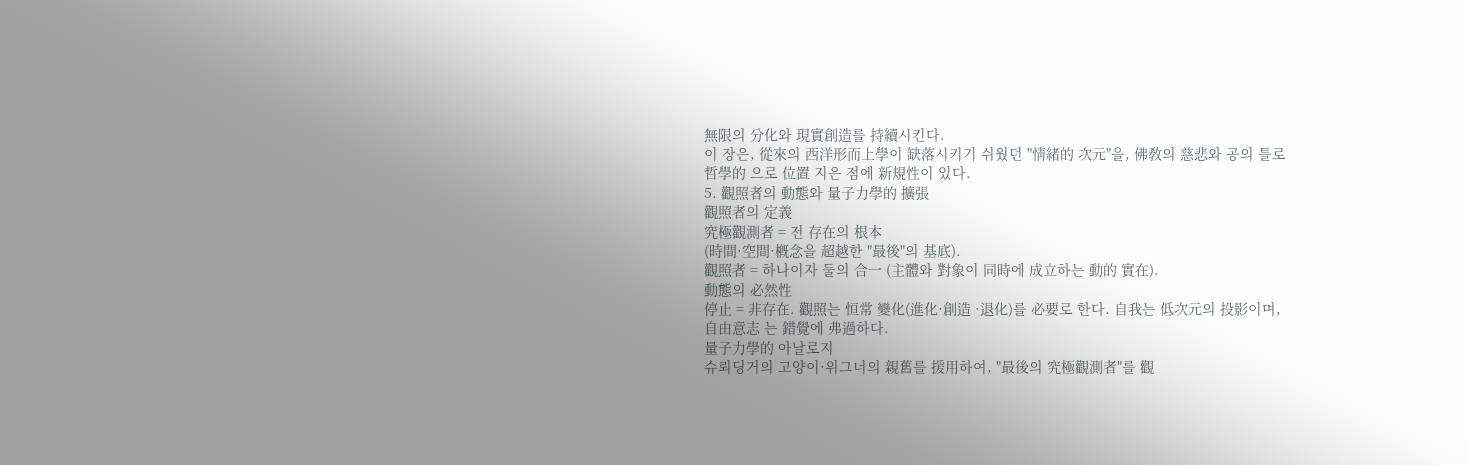無限의 分化와 現實創造를 持續시킨다.
이 장은, 從來의 西洋形而上學이 缺落시키기 쉬웠던 "情緒的 次元"을, 佛敎의 慈悲와 공의 틀로 哲學的 으로 位置 지은 점에 新規性이 있다.
5. 觀照者의 動態와 量子力學的 擴張
觀照者의 定義
究極觀測者 = 전 存在의 根本
(時間·空間·槪念을 超越한 "最後"의 基底).
觀照者 = 하나이자 둘의 合一 (主體와 對象이 同時에 成立하는 動的 實在).
動態의 必然性
停止 = 非存在. 觀照는 恒常 變化(進化·創造 ·退化)를 必要로 한다. 自我는 低次元의 投影이며, 自由意志 는 錯覺에 弗過하다.
量子力學的 아날로지
슈뢰딩거의 고양이·위그너의 親舊를 援用하여, "最後의 究極觀測者"를 觀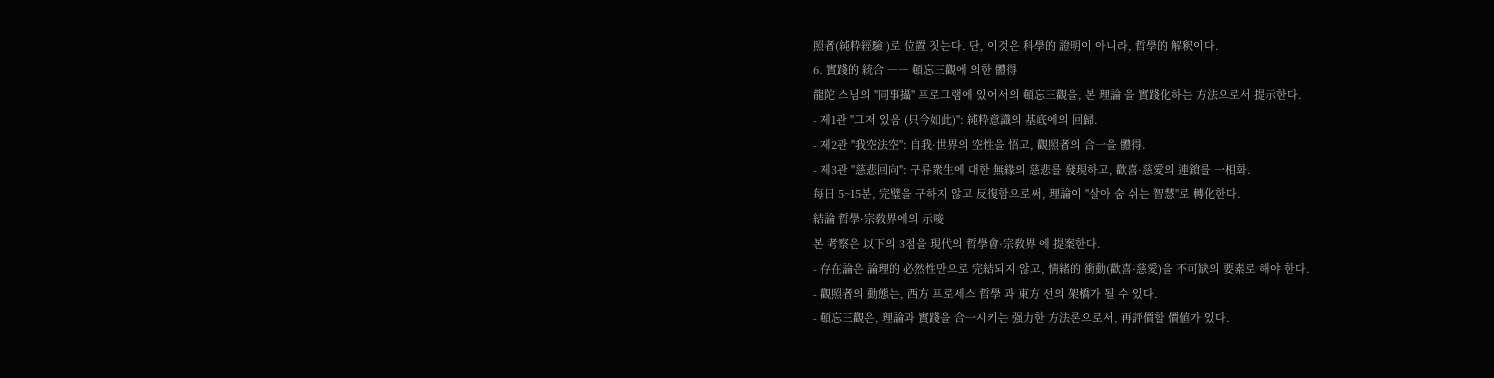照者(純粋經驗 )로 位置 짓는다. 단, 이것은 科學的 證明이 아니라, 哲學的 解釈이다.
6. 實踐的 統合 ―― 頓忘三觀에 의한 體得
龍陀 스님의 "同事攝" 프로그램에 있어서의 頓忘三觀을, 본 理論 을 實踐化하는 方法으로서 提示한다.
- 제1관 "그저 있음 (只今如此)": 純粋意識의 基底에의 回歸.
- 제2관 "我空法空": 自我·世界의 空性을 悟고, 觀照者의 合一을 體得.
- 제3관 "慈悲回向": 구류衆生에 대한 無緣의 慈悲를 發現하고, 歡喜·慈愛의 連鎖를 一相화.
每日 5~15분, 完璧을 구하지 않고 反復함으로써, 理論이 "살아 숨 쉬는 智慧"로 轉化한다.
結論 哲學·宗敎界에의 示唆
본 考察은 以下의 3점을 現代의 哲學會·宗敎界 에 提案한다.
- 存在論은 論理的 必然性만으로 完結되지 않고, 情緒的 衝動(歡喜·慈愛)을 不可缺의 要素로 해야 한다.
- 觀照者의 動態는, 西方 프로세스 哲學 과 東方 선의 架橋가 될 수 있다.
- 頓忘三觀은, 理論과 實踐을 合一시키는 强力한 方法론으로서, 再評價할 價値가 있다.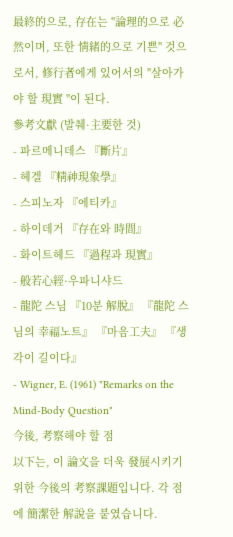最終的으로, 存在는 "論理的으로 必然이며, 또한 情緒的으로 기쁜" 것으로서, 修行者에게 있어서의 "살아가야 할 現實 "이 된다.
參考文獻 (발췌·主要한 것)
- 파르메니데스 『斷片』
- 헤겔 『精神現象學』
- 스피노자 『에티카』
- 하이데거 『存在와 時間』
- 화이트헤드 『過程과 現實』
- 般若心經·우파니샤드
- 龍陀 스님 『10분 解脫』 『龍陀 스님의 幸福노트』 『마음工夫』 『생각이 길이다』
- Wigner, E. (1961) "Remarks on the Mind-Body Question"
今後, 考察해야 할 점
以下는, 이 論文을 더욱 發展시키기 위한 今後의 考察課題입니다. 각 점에 簡潔한 解說을 붙였습니다.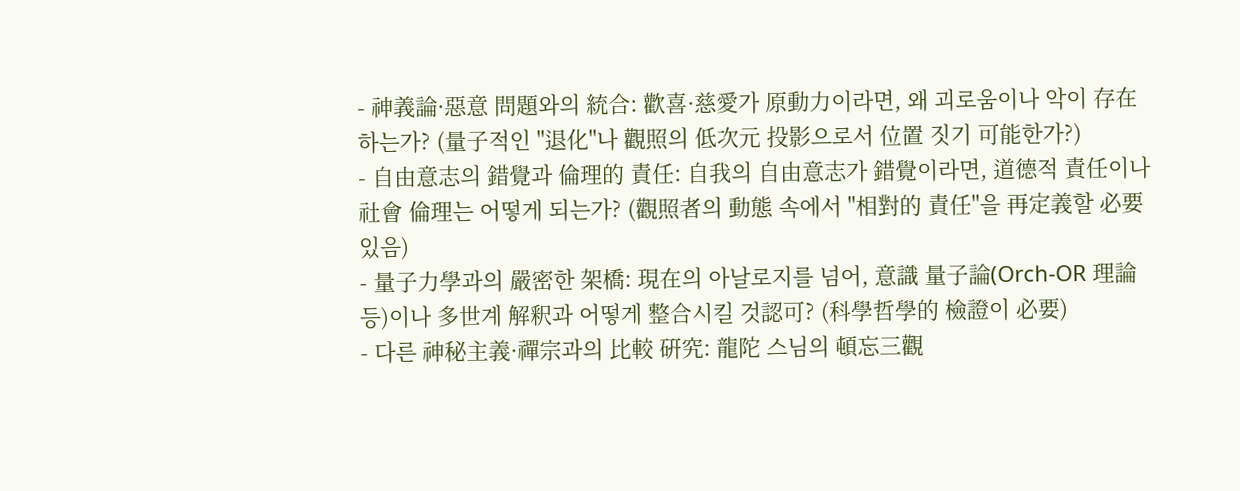- 神義論·惡意 問題와의 統合: 歡喜·慈愛가 原動力이라면, 왜 괴로움이나 악이 存在 하는가? (量子적인 "退化"나 觀照의 低次元 投影으로서 位置 짓기 可能한가?)
- 自由意志의 錯覺과 倫理的 責任: 自我의 自由意志가 錯覺이라면, 道德적 責任이나 社會 倫理는 어떻게 되는가? (觀照者의 動態 속에서 "相對的 責任"을 再定義할 必要 있음)
- 量子力學과의 嚴密한 架橋: 現在의 아날로지를 넘어, 意識 量子論(Orch-OR 理論 등)이나 多世계 解釈과 어떻게 整合시킬 것認可? (科學哲學的 檢證이 必要)
- 다른 神秘主義·禪宗과의 比較 硏究: 龍陀 스님의 頓忘三觀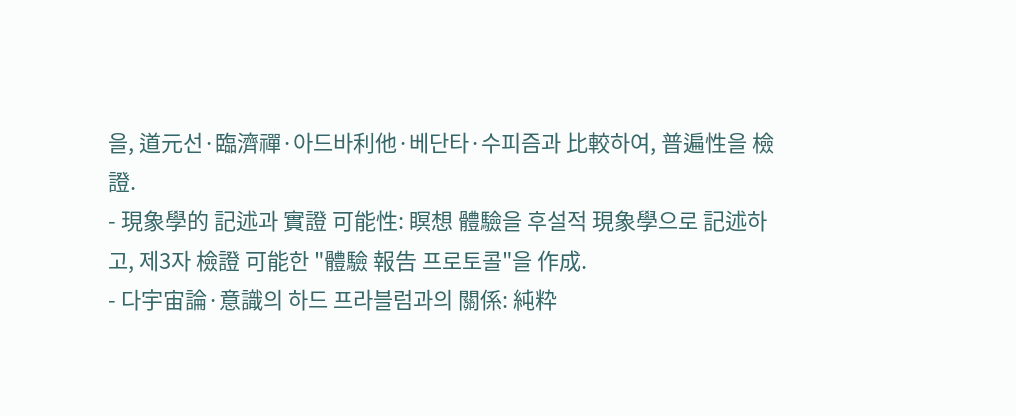을, 道元선·臨濟禪·아드바利他·베단타·수피즘과 比較하여, 普遍性을 檢證.
- 現象學的 記述과 實證 可能性: 瞑想 體驗을 후설적 現象學으로 記述하고, 제3자 檢證 可能한 "體驗 報告 프로토콜"을 作成.
- 다宇宙論·意識의 하드 프라블럼과의 關係: 純粋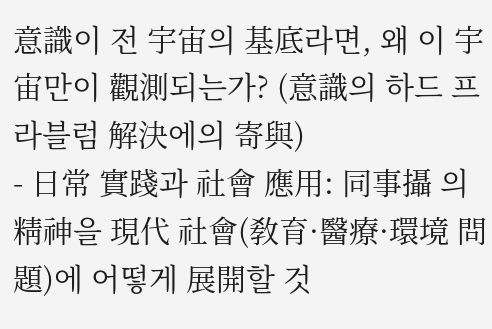意識이 전 宇宙의 基底라면, 왜 이 宇宙만이 觀測되는가? (意識의 하드 프라블럼 解決에의 寄與)
- 日常 實踐과 社會 應用: 同事攝 의 精神을 現代 社會(敎育·醫療·環境 問題)에 어떻게 展開할 것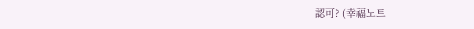認可? (幸福노트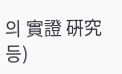의 實證 硏究 등)